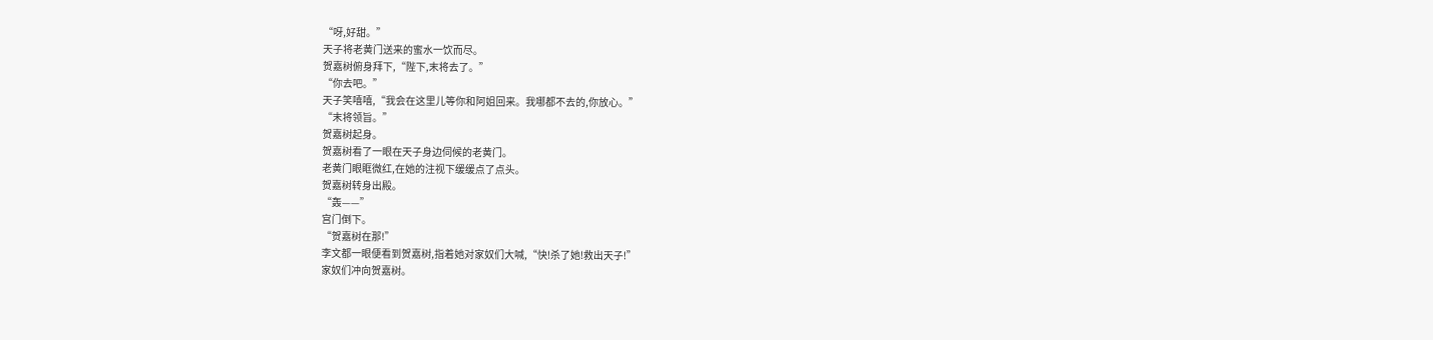“呀,好甜。”
天子将老黄门送来的蜜水一饮而尽。
贺嘉树俯身拜下,“陛下,末将去了。”
“你去吧。”
天子笑嘻嘻,“我会在这里儿等你和阿姐回来。我哪都不去的,你放心。”
“末将领旨。”
贺嘉树起身。
贺嘉树看了一眼在天子身边伺候的老黄门。
老黄门眼眶微红,在她的注视下缓缓点了点头。
贺嘉树转身出殿。
“轰——”
宫门倒下。
“贺嘉树在那!”
李文都一眼便看到贺嘉树,指着她对家奴们大喊,“快!杀了她!救出天子!”
家奴们冲向贺嘉树。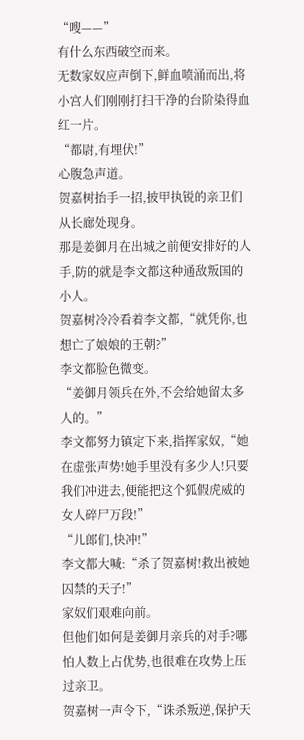“嗖——”
有什么东西破空而来。
无数家奴应声倒下,鲜血喷涌而出,将小宫人们刚刚打扫干净的台阶染得血红一片。
“都尉,有埋伏!”
心腹急声道。
贺嘉树抬手一招,披甲执锐的亲卫们从长廊处现身。
那是姜御月在出城之前便安排好的人手,防的就是李文都这种通敌叛国的小人。
贺嘉树冷冷看着李文都,“就凭你,也想亡了娘娘的王朝?”
李文都脸色微变。
“姜御月领兵在外,不会给她留太多人的。”
李文都努力镇定下来,指挥家奴,“她在虚张声势!她手里没有多少人!只要我们冲进去,便能把这个狐假虎威的女人碎尸万段!”
“儿郎们,快冲!”
李文都大喊:“杀了贺嘉树!救出被她囚禁的天子!”
家奴们艰难向前。
但他们如何是姜御月亲兵的对手?哪怕人数上占优势,也很难在攻势上压过亲卫。
贺嘉树一声令下,“诛杀叛逆,保护天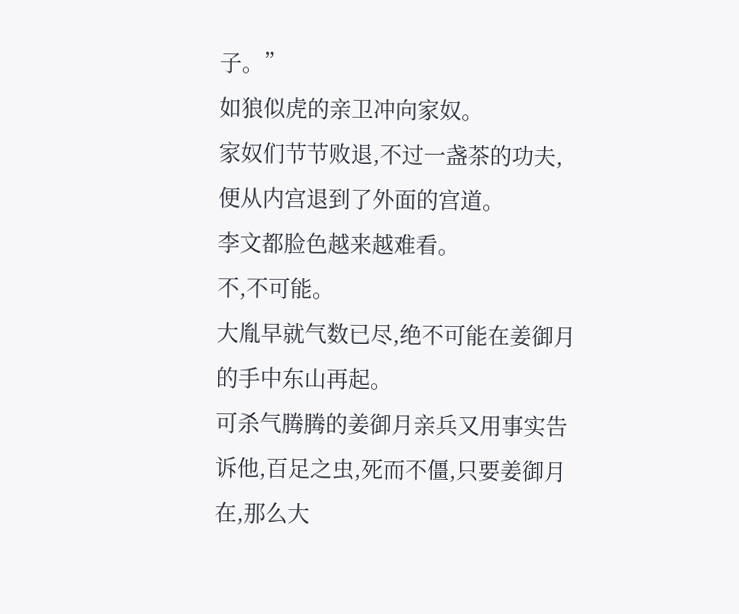子。”
如狼似虎的亲卫冲向家奴。
家奴们节节败退,不过一盏茶的功夫,便从内宫退到了外面的宫道。
李文都脸色越来越难看。
不,不可能。
大胤早就气数已尽,绝不可能在姜御月的手中东山再起。
可杀气腾腾的姜御月亲兵又用事实告诉他,百足之虫,死而不僵,只要姜御月在,那么大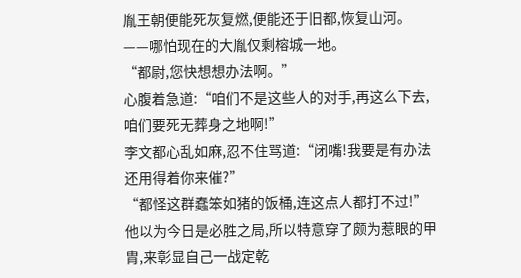胤王朝便能死灰复燃,便能还于旧都,恢复山河。
——哪怕现在的大胤仅剩榕城一地。
“都尉,您快想想办法啊。”
心腹着急道:“咱们不是这些人的对手,再这么下去,咱们要死无葬身之地啊!”
李文都心乱如麻,忍不住骂道:“闭嘴!我要是有办法还用得着你来催?”
“都怪这群蠢笨如猪的饭桶,连这点人都打不过!”
他以为今日是必胜之局,所以特意穿了颇为惹眼的甲胄,来彰显自己一战定乾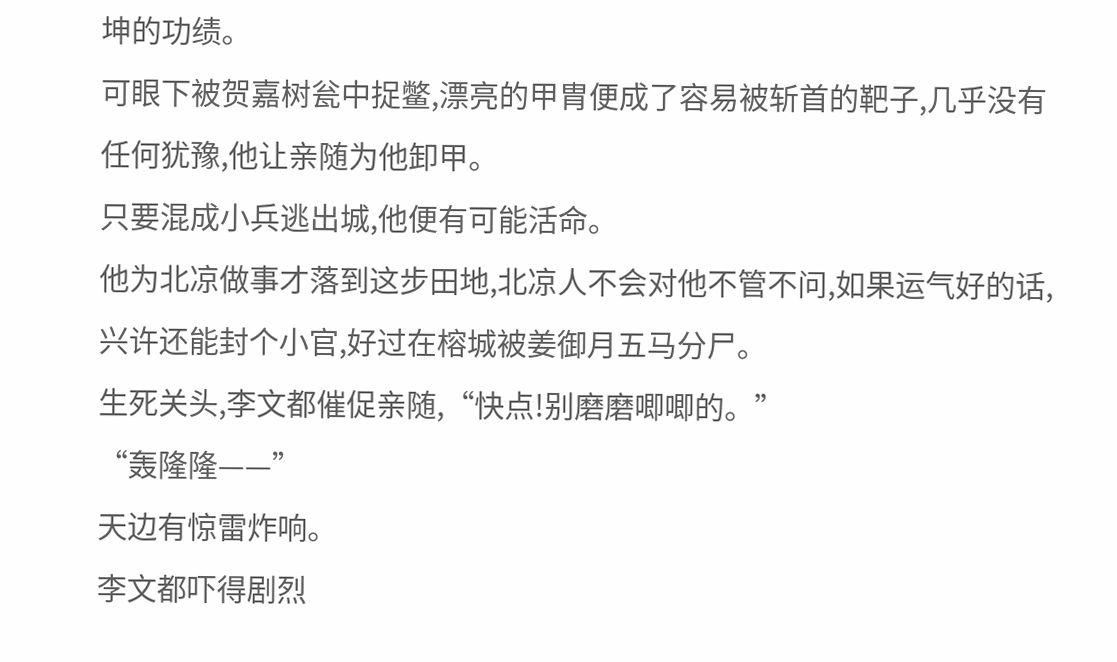坤的功绩。
可眼下被贺嘉树瓮中捉鳖,漂亮的甲胄便成了容易被斩首的靶子,几乎没有任何犹豫,他让亲随为他卸甲。
只要混成小兵逃出城,他便有可能活命。
他为北凉做事才落到这步田地,北凉人不会对他不管不问,如果运气好的话,兴许还能封个小官,好过在榕城被姜御月五马分尸。
生死关头,李文都催促亲随,“快点!别磨磨唧唧的。”
“轰隆隆——”
天边有惊雷炸响。
李文都吓得剧烈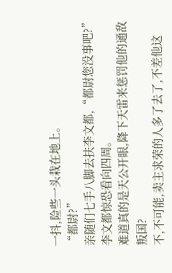一抖,险些一头栽在地上。
“都尉?”
亲随们七手八脚去扶李文都,“都尉您没事吧?”
李文都惊恐看向四周。
难道真的是天公开眼,降下天雷来惩罚他的通敌叛国?
不,不可能,卖主求荣的人多了去了,不差他这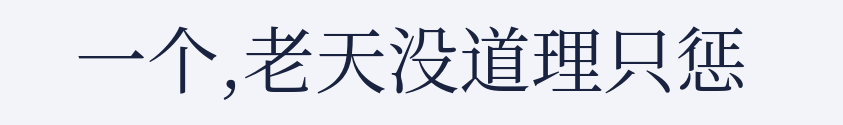一个,老天没道理只惩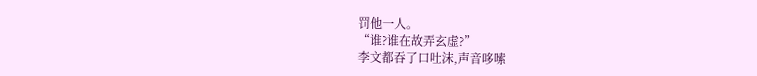罚他一人。
“谁?谁在故弄玄虚?”
李文都吞了口吐沫,声音哆嗦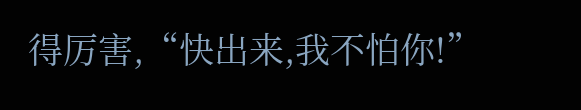得厉害,“快出来,我不怕你!”